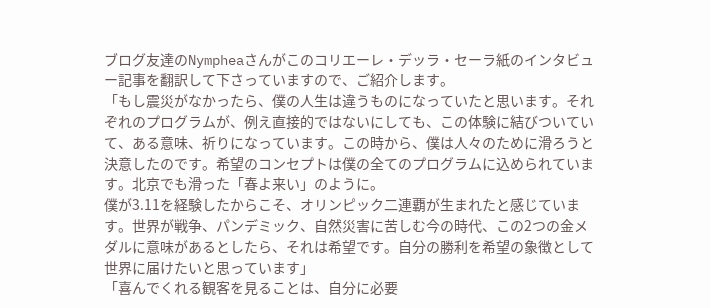ブログ友達のNympheaさんがこのコリエーレ・デッラ・セーラ紙のインタビュー記事を翻訳して下さっていますので、ご紹介します。
「もし震災がなかったら、僕の人生は違うものになっていたと思います。それぞれのプログラムが、例え直接的ではないにしても、この体験に結びついていて、ある意味、祈りになっています。この時から、僕は人々のために滑ろうと決意したのです。希望のコンセプトは僕の全てのプログラムに込められています。北京でも滑った「春よ来い」のように。
僕が3.11を経験したからこそ、オリンピック二連覇が生まれたと感じています。世界が戦争、パンデミック、自然災害に苦しむ今の時代、この2つの金メダルに意味があるとしたら、それは希望です。自分の勝利を希望の象徴として世界に届けたいと思っています」
「喜んでくれる観客を見ることは、自分に必要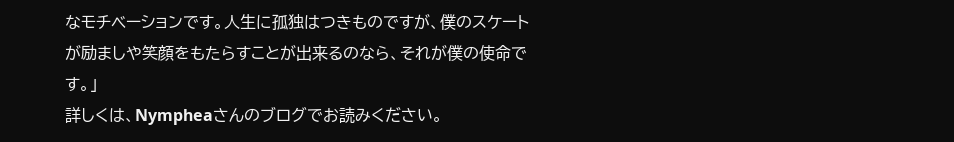なモチベーションです。人生に孤独はつきものですが、僕のスケートが励ましや笑顔をもたらすことが出来るのなら、それが僕の使命です。」
詳しくは、Nympheaさんのブログでお読みください。